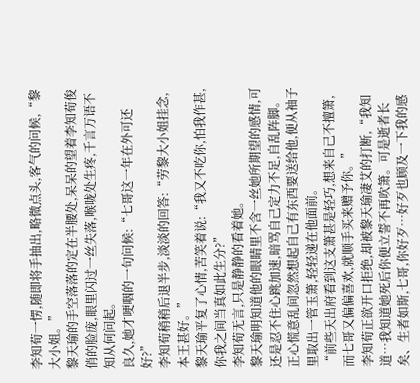李知荀一愣,随即将手抽出,略微点头,客气的问候,“黎大小姐。”
黎天瑜的手空落落的定在半腰处,呆呆的望着李知荀俊俏的脸庞,眼里闪过一丝失落,喉咙处生疼,千言万语不知从何问起。
良久,她才哽咽的一句问候:“七哥这一年在外可还好?”
李知荀稍稍后退半步,淡淡的回答:“劳黎大小姐挂念,本王甚好。”
黎天瑜平复了心情,苦笑着说:“我又不吃你,怕我作甚,你我之间当真如此生分?”
李知荀无言,只是静静的看着她。
黎天瑜明知道他的眼睛里不含一丝她所期望的感情,可还是忍不住心跳加速,暗骂自己定力不足,自乱阵脚。
正心慌意乱间忽然想起自己有东西要送给他,便从袖子里取出一管玉箫,轻轻递在他面前。
“前些天出府看到这支箫甚是轻巧,想来自己不擅箫,而七哥又偏偏喜欢,就顺手买来赠予你。”
李知荀正欲开口拒绝,却被黎天瑜凄艾的打断,“我知道…我知道她死后你便立誓不再吹箫。可是逝者长矣、生者如斯,七哥,你好歹…好歹也顾及一下我的感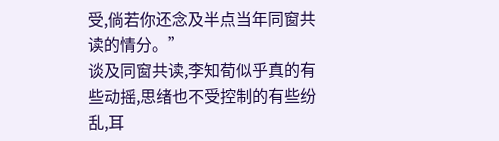受,倘若你还念及半点当年同窗共读的情分。”
谈及同窗共读,李知荀似乎真的有些动摇,思绪也不受控制的有些纷乱,耳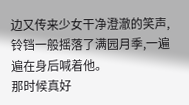边又传来少女干净澄澈的笑声,铃铛一般摇落了满园月季,一遍遍在身后喊着他。
那时候真好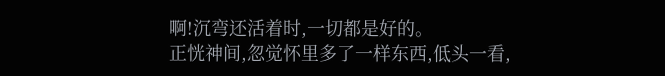啊!沉弯还活着时,一切都是好的。
正恍神间,忽觉怀里多了一样东西,低头一看,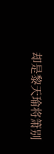却是黎天瑜将箫别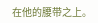在他的腰带之上。